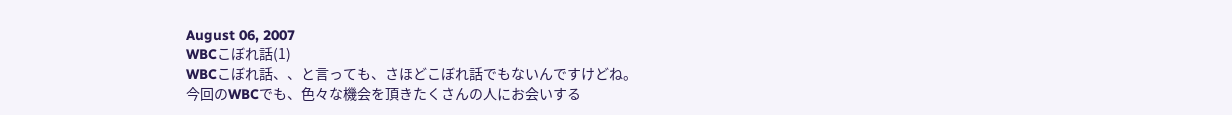August 06, 2007
WBCこぼれ話(1)
WBCこぼれ話、、と言っても、さほどこぼれ話でもないんですけどね。
今回のWBCでも、色々な機会を頂きたくさんの人にお会いする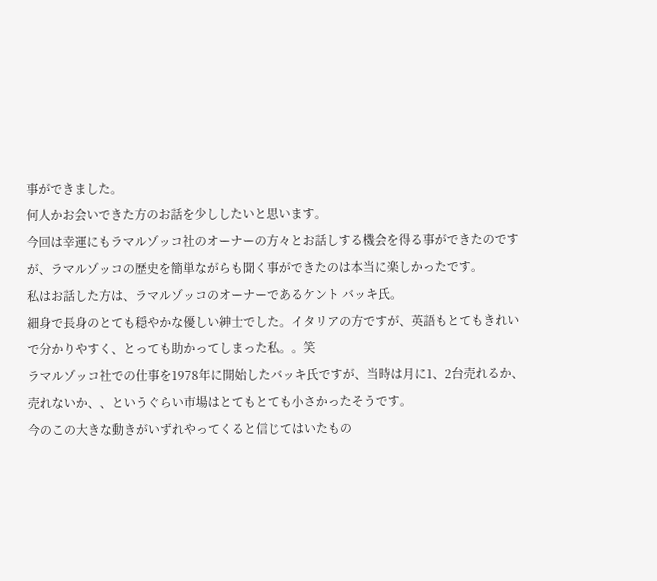事ができました。
何人かお会いできた方のお話を少ししたいと思います。
今回は幸運にもラマルゾッコ社のオーナーの方々とお話しする機会を得る事ができたのですが、ラマルゾッコの歴史を簡単ながらも聞く事ができたのは本当に楽しかったです。
私はお話した方は、ラマルゾッコのオーナーであるケント バッキ氏。
細身で長身のとても穏やかな優しい紳士でした。イタリアの方ですが、英語もとてもきれいで分かりやすく、とっても助かってしまった私。。笑
ラマルゾッコ社での仕事を1978年に開始したバッキ氏ですが、当時は月に1、2台売れるか、売れないか、、というぐらい市場はとてもとても小さかったそうです。
今のこの大きな動きがいずれやってくると信じてはいたもの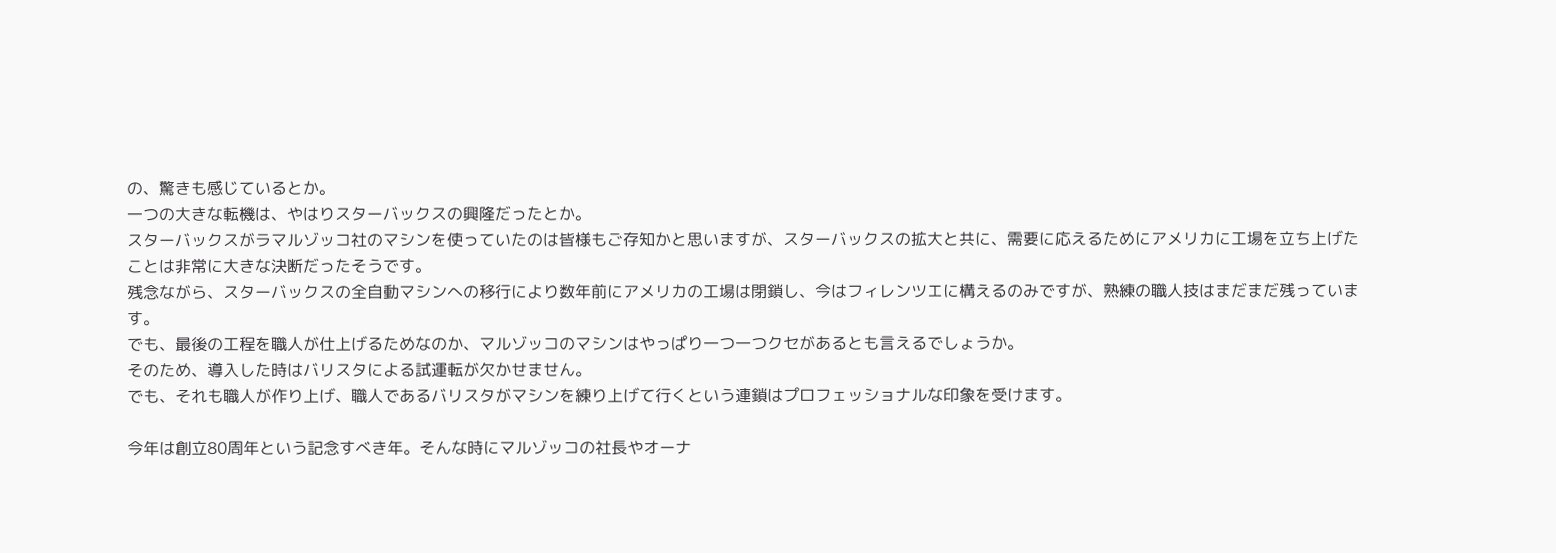の、驚きも感じているとか。
一つの大きな転機は、やはりスターバックスの興隆だったとか。
スターバックスがラマルゾッコ社のマシンを使っていたのは皆様もご存知かと思いますが、スターバックスの拡大と共に、需要に応えるためにアメリカに工場を立ち上げたことは非常に大きな決断だったそうです。
残念ながら、スターバックスの全自動マシンへの移行により数年前にアメリカの工場は閉鎖し、今はフィレンツエに構えるのみですが、熟練の職人技はまだまだ残っています。
でも、最後の工程を職人が仕上げるためなのか、マルゾッコのマシンはやっぱり一つ一つクセがあるとも言えるでしょうか。
そのため、導入した時はバリスタによる試運転が欠かせません。
でも、それも職人が作り上げ、職人であるバリスタがマシンを練り上げて行くという連鎖はプロフェッショナルな印象を受けます。

今年は創立80周年という記念すべき年。そんな時にマルゾッコの社長やオーナ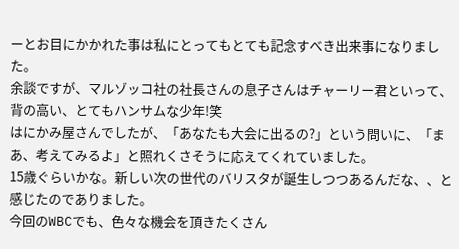ーとお目にかかれた事は私にとってもとても記念すべき出来事になりました。
余談ですが、マルゾッコ社の社長さんの息子さんはチャーリー君といって、背の高い、とてもハンサムな少年!笑
はにかみ屋さんでしたが、「あなたも大会に出るの?」という問いに、「まあ、考えてみるよ」と照れくさそうに応えてくれていました。
15歳ぐらいかな。新しい次の世代のバリスタが誕生しつつあるんだな、、と感じたのでありました。
今回のWBCでも、色々な機会を頂きたくさん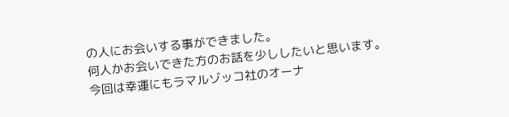の人にお会いする事ができました。
何人かお会いできた方のお話を少ししたいと思います。
今回は幸運にもラマルゾッコ社のオーナ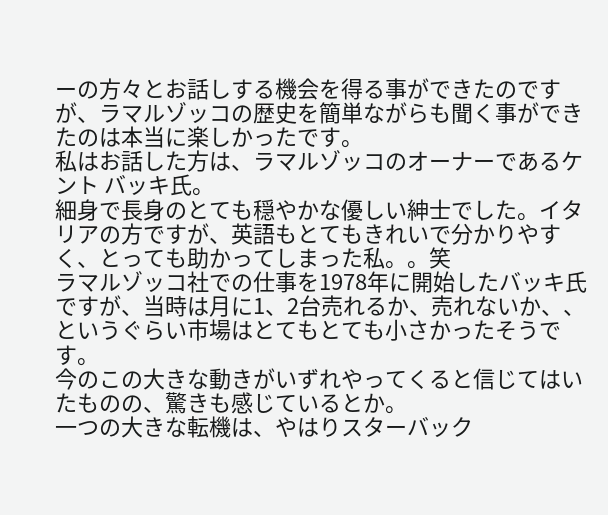ーの方々とお話しする機会を得る事ができたのですが、ラマルゾッコの歴史を簡単ながらも聞く事ができたのは本当に楽しかったです。
私はお話した方は、ラマルゾッコのオーナーであるケント バッキ氏。
細身で長身のとても穏やかな優しい紳士でした。イタリアの方ですが、英語もとてもきれいで分かりやすく、とっても助かってしまった私。。笑
ラマルゾッコ社での仕事を1978年に開始したバッキ氏ですが、当時は月に1、2台売れるか、売れないか、、というぐらい市場はとてもとても小さかったそうです。
今のこの大きな動きがいずれやってくると信じてはいたものの、驚きも感じているとか。
一つの大きな転機は、やはりスターバック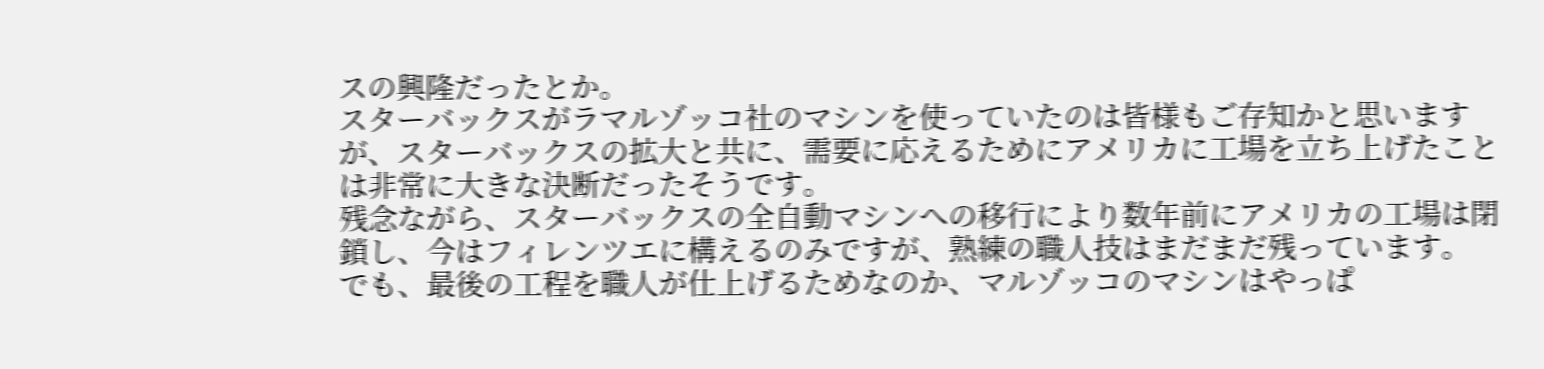スの興隆だったとか。
スターバックスがラマルゾッコ社のマシンを使っていたのは皆様もご存知かと思いますが、スターバックスの拡大と共に、需要に応えるためにアメリカに工場を立ち上げたことは非常に大きな決断だったそうです。
残念ながら、スターバックスの全自動マシンへの移行により数年前にアメリカの工場は閉鎖し、今はフィレンツエに構えるのみですが、熟練の職人技はまだまだ残っています。
でも、最後の工程を職人が仕上げるためなのか、マルゾッコのマシンはやっぱ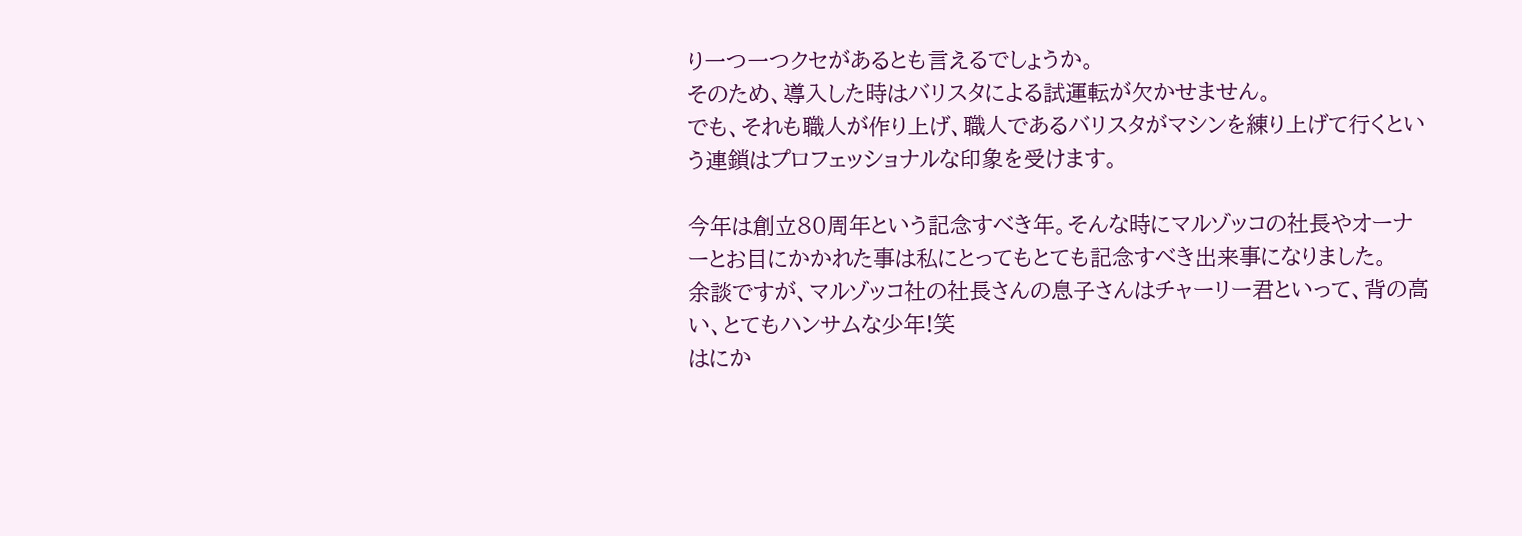り一つ一つクセがあるとも言えるでしょうか。
そのため、導入した時はバリスタによる試運転が欠かせません。
でも、それも職人が作り上げ、職人であるバリスタがマシンを練り上げて行くという連鎖はプロフェッショナルな印象を受けます。

今年は創立80周年という記念すべき年。そんな時にマルゾッコの社長やオーナーとお目にかかれた事は私にとってもとても記念すべき出来事になりました。
余談ですが、マルゾッコ社の社長さんの息子さんはチャーリー君といって、背の高い、とてもハンサムな少年!笑
はにか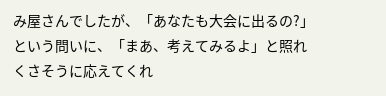み屋さんでしたが、「あなたも大会に出るの?」という問いに、「まあ、考えてみるよ」と照れくさそうに応えてくれ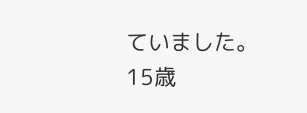ていました。
15歳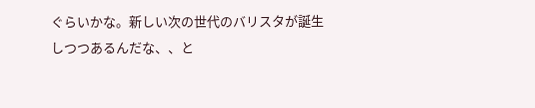ぐらいかな。新しい次の世代のバリスタが誕生しつつあるんだな、、と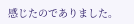感じたのでありました。